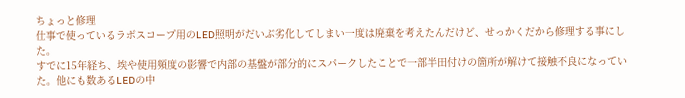ちょっと修理
仕事で使っているラボスコープ用のLED照明がだいぶ劣化してしまい一度は廃棄を考えたんだけど、せっかくだから修理する事にした。
すでに15年経ち、埃や使用頻度の影響で内部の基盤が部分的にスパークしたことで一部半田付けの箇所が解けて接触不良になっていた。他にも数あるLEDの中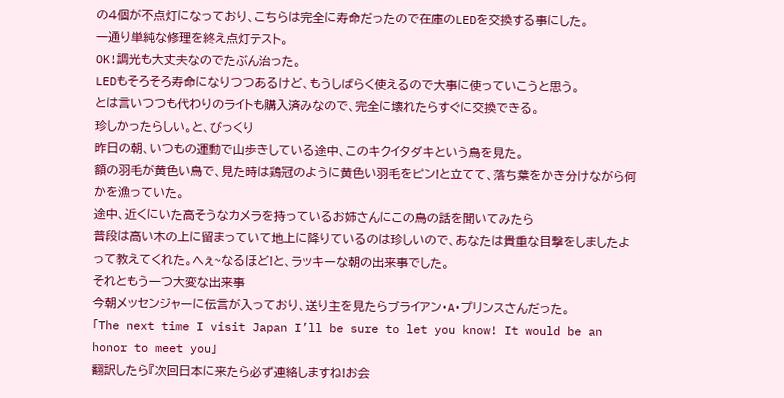の4個が不点灯になっており、こちらは完全に寿命だったので在庫のLEDを交換する事にした。
一通り単純な修理を終え点灯テスト。
OK!調光も大丈夫なのでたぶん治った。
LEDもそろそろ寿命になりつつあるけど、もうしばらく使えるので大事に使っていこうと思う。
とは言いつつも代わりのライトも購入済みなので、完全に壊れたらすぐに交換できる。
珍しかったらしい。と、びっくり
昨日の朝、いつもの運動で山歩きしている途中、このキクイタダキという鳥を見た。
額の羽毛が黄色い鳥で、見た時は鶏冠のように黄色い羽毛をピン!と立てて、落ち葉をかき分けながら何かを漁っていた。
途中、近くにいた高そうなカメラを持っているお姉さんにこの鳥の話を聞いてみたら
普段は高い木の上に留まっていて地上に降りているのは珍しいので、あなたは貴重な目撃をしましたよって教えてくれた。へぇ~なるほど!と、ラッキーな朝の出来事でした。
それともう一つ大変な出来事
今朝メッセンジャーに伝言が入っており、送り主を見たらブライアン・A・プリンスさんだった。
「The next time I visit Japan I’ll be sure to let you know! It would be an honor to meet you」
翻訳したら『次回日本に来たら必ず連絡しますね!お会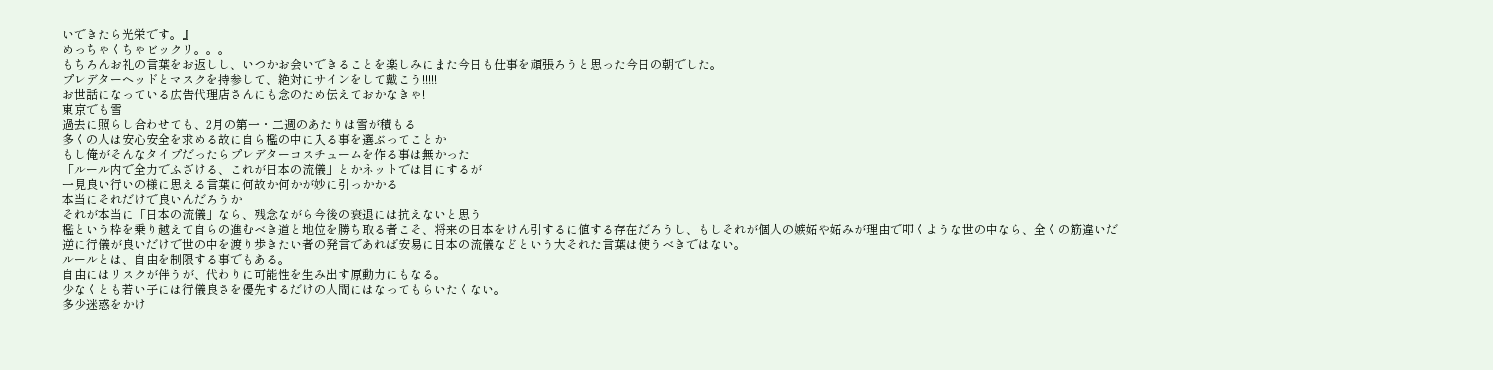いできたら光栄です。』
めっちゃくちゃビックリ。。。
もちろんお礼の言葉をお返しし、いつかお会いできることを楽しみにまた今日も仕事を頑張ろうと思った今日の朝でした。
プレデターヘッドとマスクを持参して、絶対にサインをして戴こう!!!!!
お世話になっている広告代理店さんにも念のため伝えておかなきゃ!
東京でも雪
過去に照らし合わせても、2月の第一・二週のあたりは雪が積もる
多くの人は安心安全を求める故に自ら檻の中に入る事を選ぶってことか
もし俺がそんなタイプだったらプレデターコスチュームを作る事は無かった
「ルール内で全力でふざける、これが日本の流儀」とかネットでは目にするが
一見良い行いの様に思える言葉に何故か何かが妙に引っかかる
本当にそれだけで良いんだろうか
それが本当に「日本の流儀」なら、残念ながら今後の衰退には抗えないと思う
檻という枠を乗り越えて自らの進むべき道と地位を勝ち取る者こそ、将来の日本をけん引するに値する存在だろうし、もしそれが個人の嫉妬や妬みが理由で叩くような世の中なら、全くの筋違いだ
逆に行儀が良いだけで世の中を渡り歩きたい者の発言であれば安易に日本の流儀などという大それた言葉は使うべきではない。
ルールとは、自由を制限する事でもある。
自由にはリスクが伴うが、代わりに可能性を生み出す原動力にもなる。
少なくとも若い子には行儀良さを優先するだけの人間にはなってもらいたくない。
多少迷惑をかけ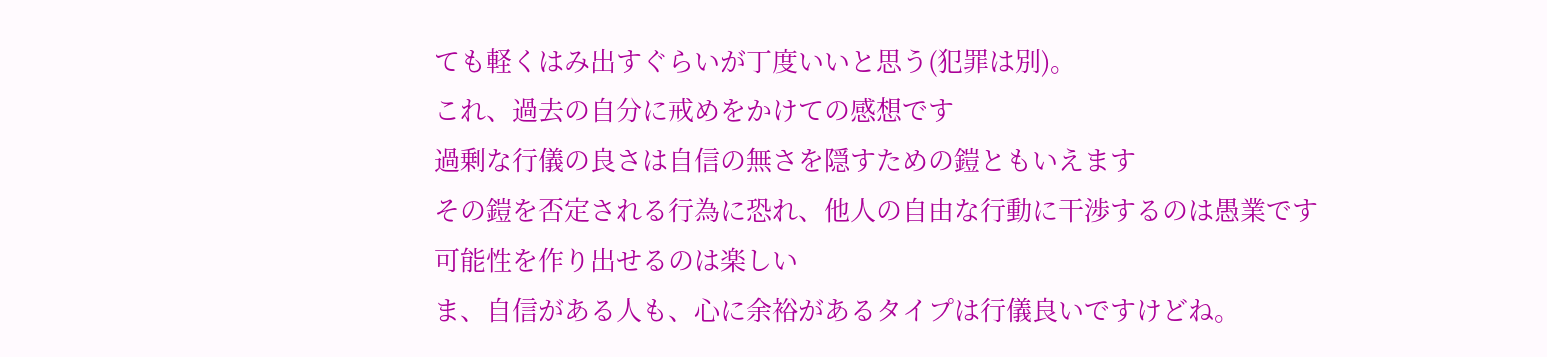ても軽くはみ出すぐらいが丁度いいと思う(犯罪は別)。
これ、過去の自分に戒めをかけての感想です
過剰な行儀の良さは自信の無さを隠すための鎧ともいえます
その鎧を否定される行為に恐れ、他人の自由な行動に干渉するのは愚業です
可能性を作り出せるのは楽しい
ま、自信がある人も、心に余裕があるタイプは行儀良いですけどね。